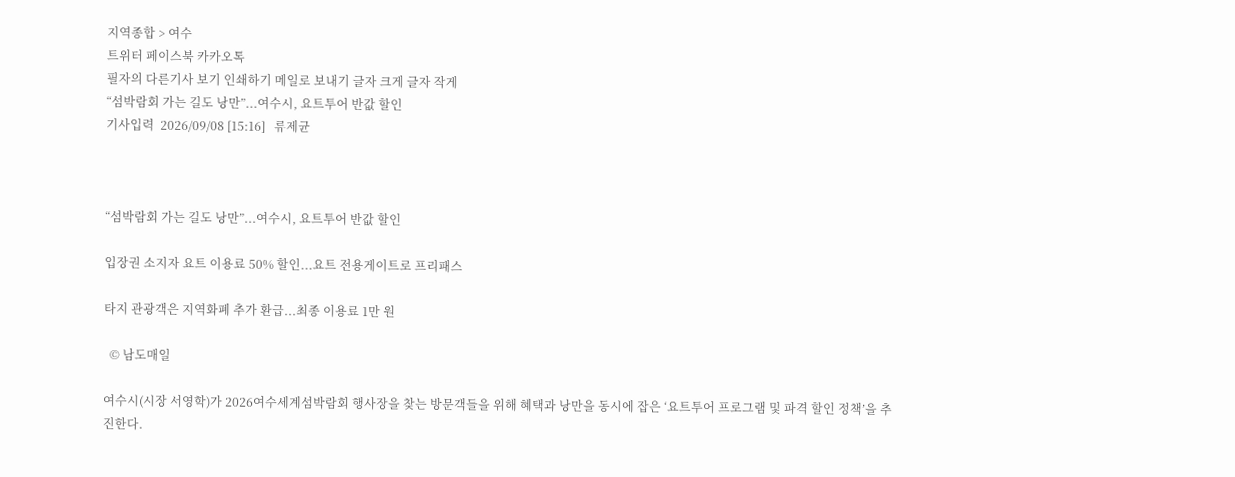지역종합 > 여수
트위터 페이스북 카카오톡
필자의 다른기사 보기 인쇄하기 메일로 보내기 글자 크게 글자 작게
“섬박람회 가는 길도 낭만”...여수시, 요트투어 반값 할인
기사입력  2026/09/08 [15:16]   류제균



“섬박람회 가는 길도 낭만”...여수시, 요트투어 반값 할인

입장권 소지자 요트 이용료 50% 할인...요트 전용게이트로 프리패스

타지 관광객은 지역화폐 추가 환급...최종 이용료 1만 원

  © 남도매일

여수시(시장 서영학)가 2026여수세계섬박람회 행사장을 찾는 방문객들을 위해 혜택과 낭만을 동시에 잡은 ‘요트투어 프로그램 및 파격 할인 정책’을 추진한다.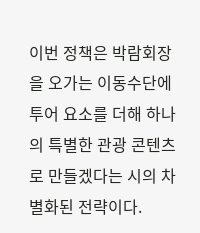이번 정책은 박람회장을 오가는 이동수단에 투어 요소를 더해 하나의 특별한 관광 콘텐츠로 만들겠다는 시의 차별화된 전략이다.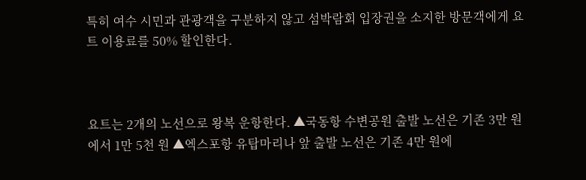특히 여수 시민과 관광객을 구분하지 않고 섬박람회 입장권을 소지한 방문객에게 요트 이용료를 50% 할인한다.



요트는 2개의 노선으로 왕복 운항한다. ▲국동항 수변공원 출발 노선은 기존 3만 원에서 1만 5천 원 ▲엑스포항 유탑마리나 앞 출발 노선은 기존 4만 원에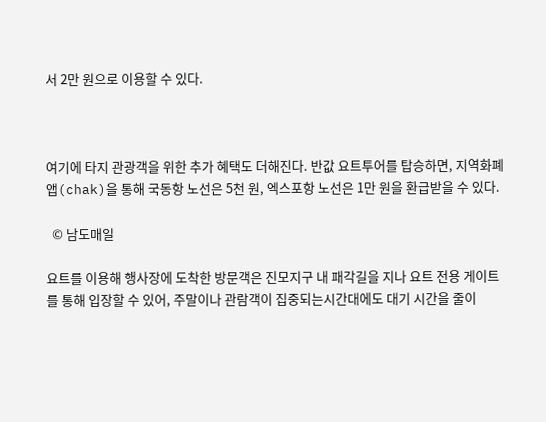서 2만 원으로 이용할 수 있다.



여기에 타지 관광객을 위한 추가 혜택도 더해진다. 반값 요트투어를 탑승하면, 지역화폐 앱(chak)을 통해 국동항 노선은 5천 원, 엑스포항 노선은 1만 원을 환급받을 수 있다.

  © 남도매일

요트를 이용해 행사장에 도착한 방문객은 진모지구 내 패각길을 지나 요트 전용 게이트를 통해 입장할 수 있어, 주말이나 관람객이 집중되는시간대에도 대기 시간을 줄이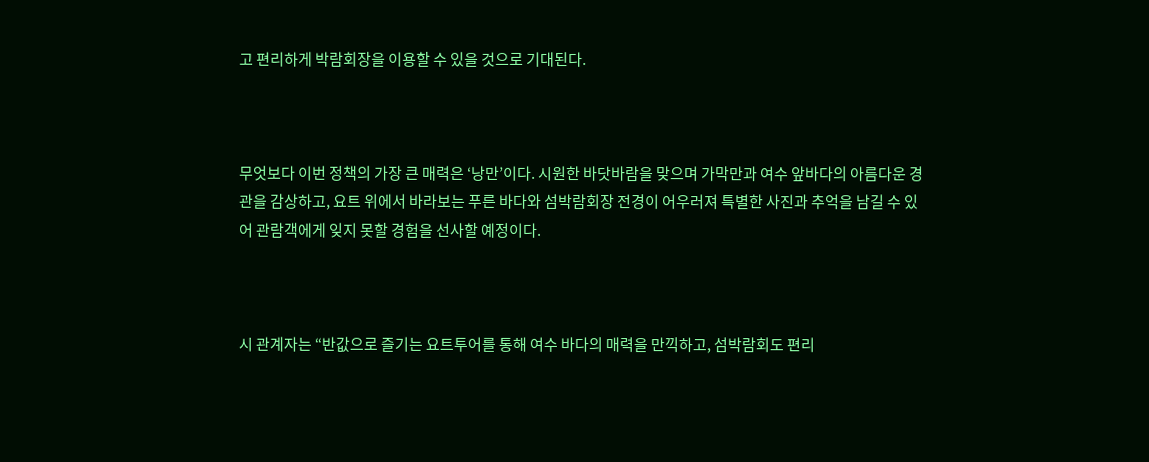고 편리하게 박람회장을 이용할 수 있을 것으로 기대된다.



무엇보다 이번 정책의 가장 큰 매력은 ‘낭만’이다. 시원한 바닷바람을 맞으며 가막만과 여수 앞바다의 아름다운 경관을 감상하고, 요트 위에서 바라보는 푸른 바다와 섬박람회장 전경이 어우러져 특별한 사진과 추억을 남길 수 있어 관람객에게 잊지 못할 경험을 선사할 예정이다.



시 관계자는 “반값으로 즐기는 요트투어를 통해 여수 바다의 매력을 만끽하고, 섬박람회도 편리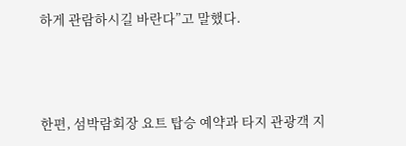하게 관람하시길 바란다”고 말했다.



한편, 섬박람회장 요트 탑승 예약과 타지 관광객 지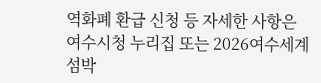역화폐 환급 신청 등 자세한 사항은 여수시청 누리집 또는 2026여수세계섬박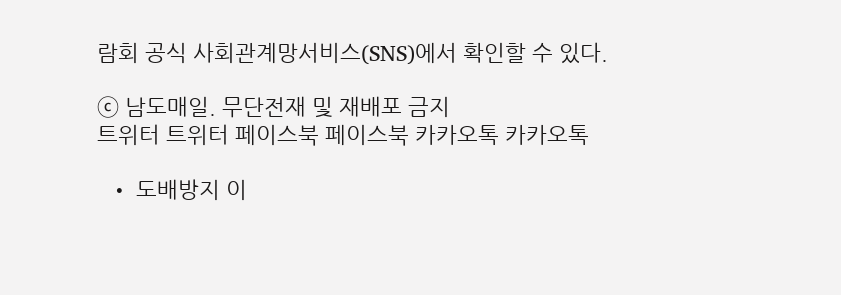람회 공식 사회관계망서비스(SNS)에서 확인할 수 있다.

ⓒ 남도매일. 무단전재 및 재배포 금지
트위터 트위터 페이스북 페이스북 카카오톡 카카오톡

  • 도배방지 이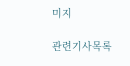미지

관련기사목록